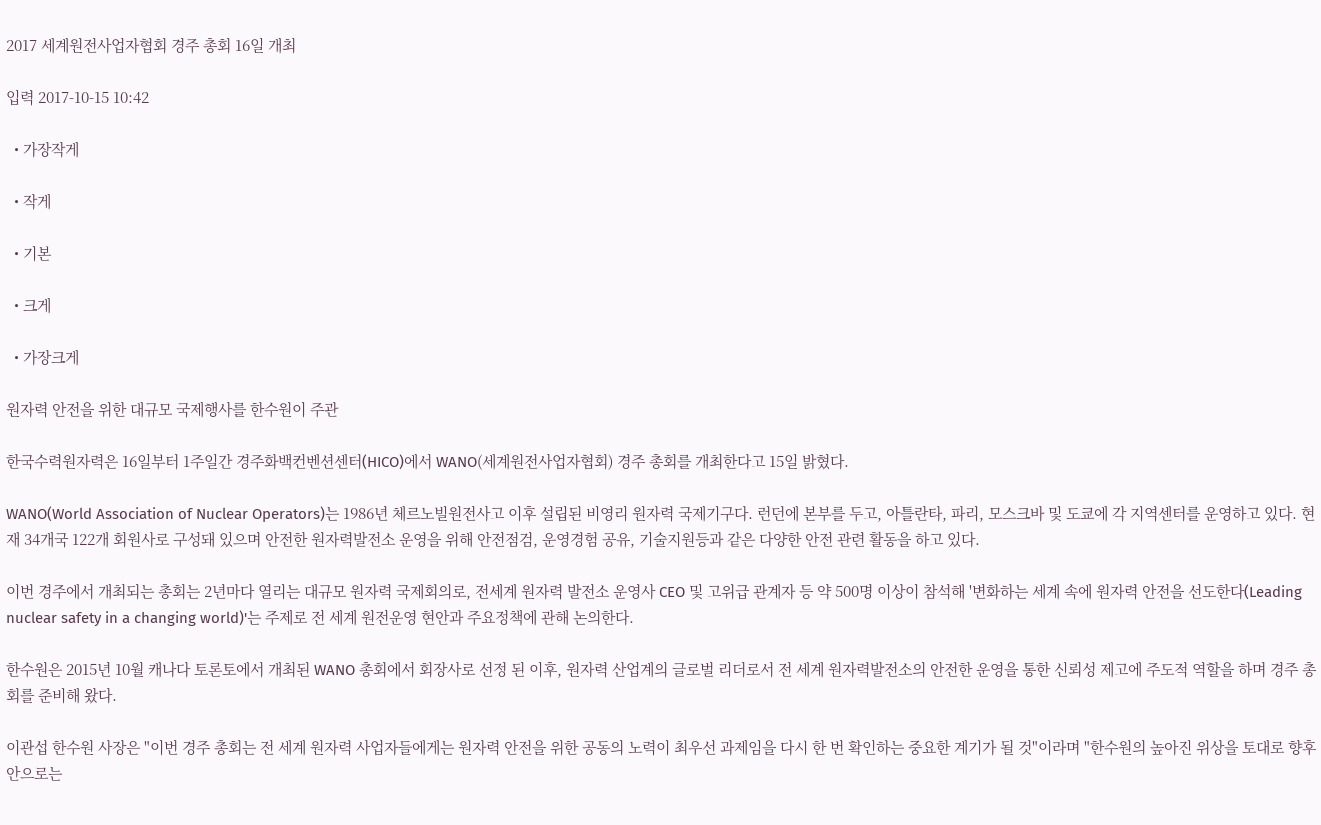2017 세계원전사업자협회 경주 총회 16일 개최

입력 2017-10-15 10:42

  • 가장작게

  • 작게

  • 기본

  • 크게

  • 가장크게

원자력 안전을 위한 대규모 국제행사를 한수원이 주관

한국수력원자력은 16일부터 1주일간 경주화백컨벤션센터(HICO)에서 WANO(세계원전사업자협회) 경주 총회를 개최한다고 15일 밝혔다.

WANO(World Association of Nuclear Operators)는 1986년 체르노빌원전사고 이후 설립된 비영리 원자력 국제기구다. 런던에 본부를 두고, 아틀란타, 파리, 모스크바 및 도쿄에 각 지역센터를 운영하고 있다. 현재 34개국 122개 회원사로 구성돼 있으며 안전한 원자력발전소 운영을 위해 안전점검, 운영경험 공유, 기술지원등과 같은 다양한 안전 관련 활동을 하고 있다.

이번 경주에서 개최되는 총회는 2년마다 열리는 대규모 원자력 국제회의로, 전세계 원자력 발전소 운영사 CEO 및 고위급 관계자 등 약 500명 이상이 참석해 '변화하는 세계 속에 원자력 안전을 선도한다(Leading nuclear safety in a changing world)'는 주제로 전 세계 원전운영 현안과 주요정책에 관해 논의한다.

한수원은 2015년 10월 캐나다 토론토에서 개최된 WANO 총회에서 회장사로 선정 된 이후, 원자력 산업계의 글로벌 리더로서 전 세계 원자력발전소의 안전한 운영을 통한 신뢰성 제고에 주도적 역할을 하며 경주 총회를 준비해 왔다.

이관섭 한수원 사장은 "이번 경주 총회는 전 세계 원자력 사업자들에게는 원자력 안전을 위한 공동의 노력이 최우선 과제임을 다시 한 번 확인하는 중요한 계기가 될 것"이라며 "한수원의 높아진 위상을 토대로 향후 안으로는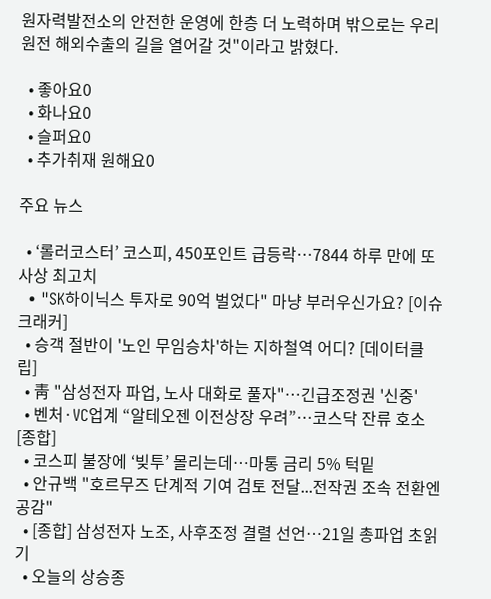원자력발전소의 안전한 운영에 한층 더 노력하며 밖으로는 우리 원전 해외수출의 길을 열어갈 것"이라고 밝혔다.

  • 좋아요0
  • 화나요0
  • 슬퍼요0
  • 추가취재 원해요0

주요 뉴스

  • ‘롤러코스터’ 코스피, 450포인트 급등락…7844 하루 만에 또 사상 최고치
  • "SK하이닉스 투자로 90억 벌었다" 마냥 부러우신가요? [이슈크래커]
  • 승객 절반이 '노인 무임승차'하는 지하철역 어디? [데이터클립]
  • 靑 "삼성전자 파업, 노사 대화로 풀자"…긴급조정권 '신중'
  • 벤처·VC업계 “알테오젠 이전상장 우려”…코스닥 잔류 호소[종합]
  • 코스피 불장에 ‘빚투’ 몰리는데…마통 금리 5% 턱밑
  • 안규백 "호르무즈 단계적 기여 검토 전달...전작권 조속 전환엔 공감"
  • [종합] 삼성전자 노조, 사후조정 결렬 선언…21일 총파업 초읽기
  • 오늘의 상승종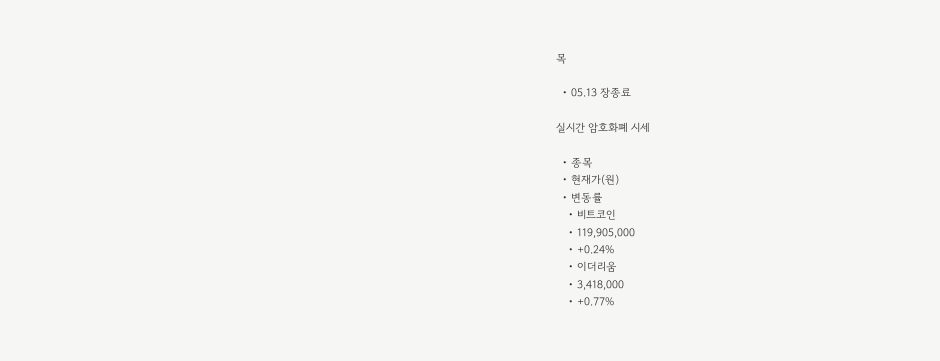목

  • 05.13 장종료

실시간 암호화폐 시세

  • 종목
  • 현재가(원)
  • 변동률
    • 비트코인
    • 119,905,000
    • +0.24%
    • 이더리움
    • 3,418,000
    • +0.77%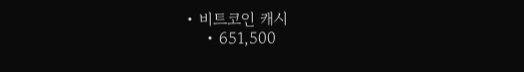• 비트코인 캐시
    • 651,500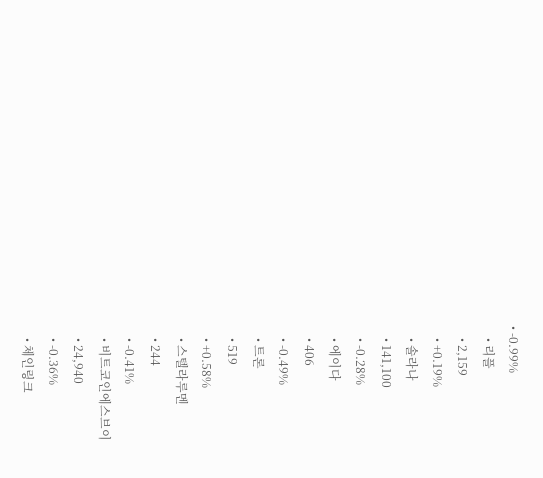• -0.99%
    • 리플
    • 2,159
    • +0.19%
    • 솔라나
    • 141,100
    • -0.28%
    • 에이다
    • 406
    • -0.49%
    • 트론
    • 519
    • +0.58%
    • 스텔라루멘
    • 244
    • -0.41%
    • 비트코인에스브이
    • 24,940
    • -0.36%
    • 체인링크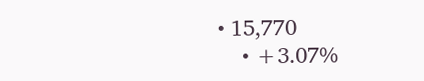• 15,770
    • +3.07%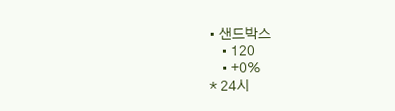• 샌드박스
    • 120
    • +0%
* 24시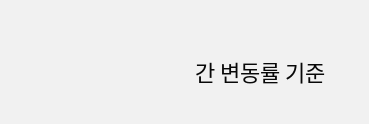간 변동률 기준